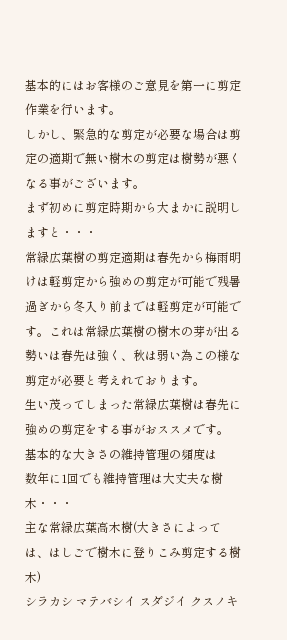基本的にはお客様のご意見を第一に剪定作業を行います。
しかし、緊急的な剪定が必要な場合は剪定の適期で無い樹木の剪定は樹勢が悪くなる事がございます。
まず初めに剪定時期から大まかに説明しますと・・・
常緑広葉樹の剪定適期は春先から梅雨明けは軽剪定から強めの剪定が可能で残暑過ぎから冬入り前までは軽剪定が可能です。これは常緑広葉樹の樹木の芽が出る勢いは春先は強く、秋は弱い為この様な剪定が必要と考えれております。
生い茂ってしまった常緑広葉樹は春先に強めの剪定をする事がおススメです。
基本的な大きさの維持管理の頻度は
数年に1回でも維持管理は大丈夫な樹木・・・
主な常緑広葉高木樹(大きさによっては、はしごで樹木に登りこみ剪定する樹木)
シラカシ マテバシイ スダジイ クスノキ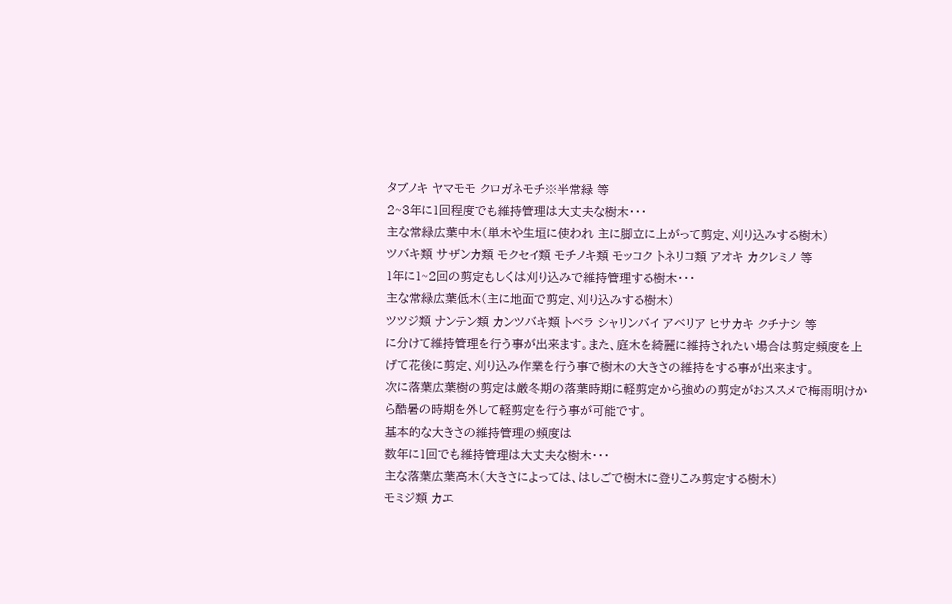タブノキ ヤマモモ クロガネモチ※半常緑 等
2~3年に1回程度でも維持管理は大丈夫な樹木・・・
主な常緑広葉中木(単木や生垣に使われ 主に脚立に上がって剪定、刈り込みする樹木)
ツバキ類 サザンカ類 モクセイ類 モチノキ類 モッコク トネリコ類 アオキ カクレミノ 等
1年に1~2回の剪定もしくは刈り込みで維持管理する樹木・・・
主な常緑広葉低木(主に地面で剪定、刈り込みする樹木)
ツツジ類 ナンテン類 カンツバキ類 トベラ シャリンバイ アベリア ヒサカキ クチナシ 等
に分けて維持管理を行う事が出来ます。また、庭木を綺麗に維持されたい場合は剪定頻度を上げて花後に剪定、刈り込み作業を行う事で樹木の大きさの維持をする事が出来ます。
次に落葉広葉樹の剪定は厳冬期の落葉時期に軽剪定から強めの剪定がおススメで梅雨明けから酷暑の時期を外して軽剪定を行う事が可能です。
基本的な大きさの維持管理の頻度は
数年に1回でも維持管理は大丈夫な樹木・・・
主な落葉広葉高木(大きさによっては、はしごで樹木に登りこみ剪定する樹木)
モミジ類 カエ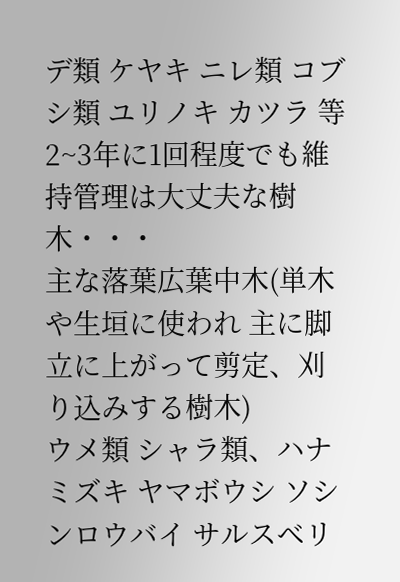デ類 ケヤキ ニレ類 コブシ類 ユリノキ カツラ 等
2~3年に1回程度でも維持管理は大丈夫な樹木・・・
主な落葉広葉中木(単木や生垣に使われ 主に脚立に上がって剪定、刈り込みする樹木)
ウメ類 シャラ類、ハナミズキ ヤマボウシ ソシンロウバイ サルスベリ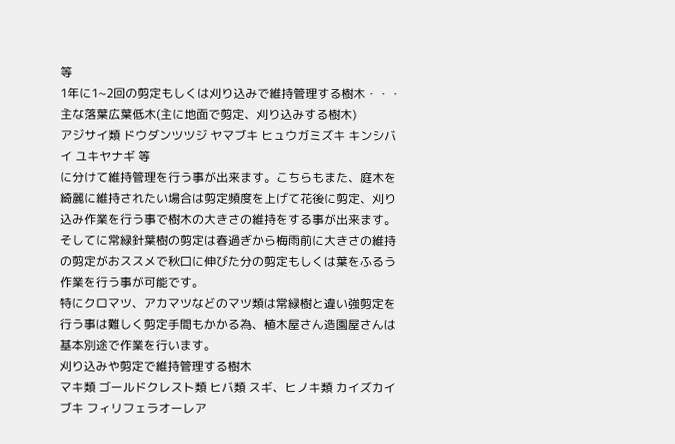等
1年に1~2回の剪定もしくは刈り込みで維持管理する樹木・・・
主な落葉広葉低木(主に地面で剪定、刈り込みする樹木)
アジサイ類 ドウダンツツジ ヤマブキ ヒュウガミズキ キンシバイ ユキヤナギ 等
に分けて維持管理を行う事が出来ます。こちらもまた、庭木を綺麗に維持されたい場合は剪定頻度を上げて花後に剪定、刈り込み作業を行う事で樹木の大きさの維持をする事が出来ます。
そしてに常緑針葉樹の剪定は春過ぎから梅雨前に大きさの維持の剪定がおススメで秋口に伸びた分の剪定もしくは葉をふるう作業を行う事が可能です。
特にクロマツ、アカマツなどのマツ類は常緑樹と違い強剪定を行う事は難しく剪定手間もかかる為、植木屋さん造園屋さんは基本別途で作業を行います。
刈り込みや剪定で維持管理する樹木
マキ類 ゴールドクレスト類 ヒバ類 スギ、ヒノキ類 カイズカイブキ フィリフェラオーレア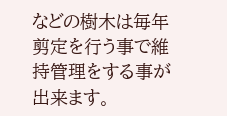などの樹木は毎年剪定を行う事で維持管理をする事が出来ます。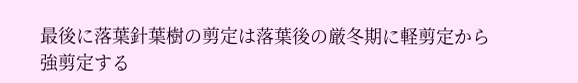最後に落葉針葉樹の剪定は落葉後の厳冬期に軽剪定から強剪定する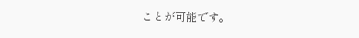ことが可能です。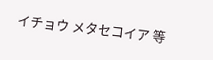イチョウ メタセコイア 等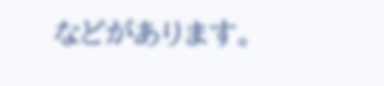などがあります。